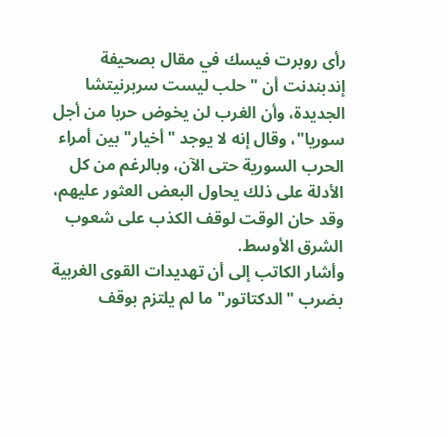رأى روبرت فيسك في مقال بصحيفة إندبندنت أن "حلب ليست سربرنيتشا الجديدة، وأن الغرب لن يخوض حربا من أجل سوريا"، وقال إنه لا يوجد "أخيار" بين أمراء الحرب السورية حتى الآن، وبالرغم من كل الأدلة على ذلك يحاول البعض العثور عليهم، وقد حان الوقت لوقف الكذب على شعوب الشرق الأوسط.
وأشار الكاتب إلى أن تهديدات القوى الغربية بضرب "الدكتاتور" ما لم يلتزم بوقف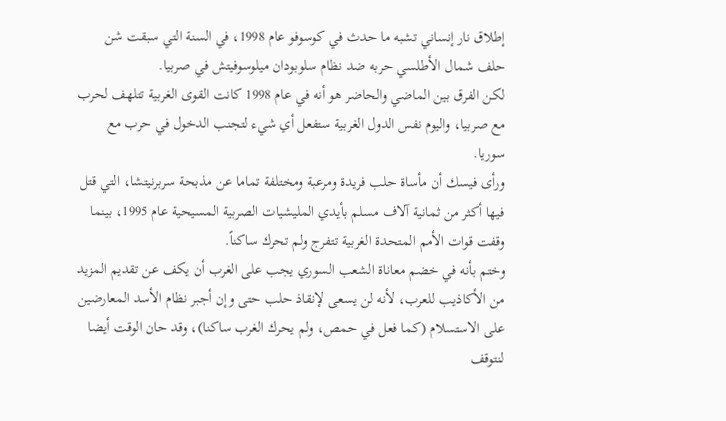إطلاق نار إنساني تشبه ما حدث في كوسوفو عام 1998، في السنة التي سبقت شن حلف شمال الأطلسي حربه ضد نظام سلوبودان ميلوسوفيتش في صربيا.
لكن الفرق بين الماضي والحاضر هو أنه في عام 1998 كانت القوى الغربية تتلهف لحرب مع صربيا، واليوم نفس الدول الغربية ستفعل أي شيء لتجنب الدخول في حرب مع سوريا.
ورأى فيسك أن مأساة حلب فريدة ومرعبة ومختلفة تماما عن مذبحة سربرنيتشا، التي قتل فيها أكثر من ثمانية آلاف مسلم بأيدي المليشيات الصربية المسيحية عام 1995، بينما وقفت قوات الأمم المتحدة الغربية تتفرج ولم تحرك ساكناً.
وختم بأنه في خضم معاناة الشعب السوري يجب على الغرب أن يكف عن تقديم المزيد من الأكاذيب للعرب، لأنه لن يسعى لإنقاذ حلب حتى وإن أجبر نظام الأسد المعارضين على الاستسلام (كما فعل في حمص، ولم يحرك الغرب ساكنا)، وقد حان الوقت أيضا لنتوقف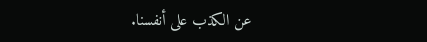عن الكذب على أنفسنا.